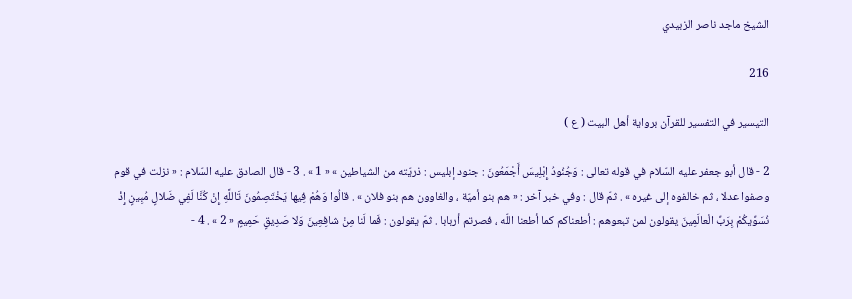الشيخ ماجد ناصر الزبيدي

216

التيسير في التفسير للقرآن برواية أهل البيت ( ع )

2 - قال أبو جعفر عليه السّلام في قوله تعالى : وَجُنُودُ إِبْلِيسَ أَجْمَعُونَ : جنود إبليس : ذريّته من الشياطين » « 1 » . 3 - قال الصادق عليه السّلام : « نزلت في قوم وصفوا عدلا ، ثم خالفوه إلى غيره » . ثمّ قال : وفي خبر آخر : « هم بنو أميّة ، والغاوون هم بنو فلان » . قالُوا وَهُمْ فِيها يَخْتَصِمُونَ تَاللَّهِ إِنْ كُنَّا لَفِي ضَلالٍ مُبِينٍ إِذْ نُسَوِّيكُمْ بِرَبِّ الْعالَمِينَ يقولون لمن تبعوهم : أطعناكم كما أطعنا اللّه ، فصرتم أربابا . ثمّ يقولون : فَما لَنا مِنْ شافِعِينَ وَلا صَدِيقٍ حَمِيمٍ « 2 » . 4 -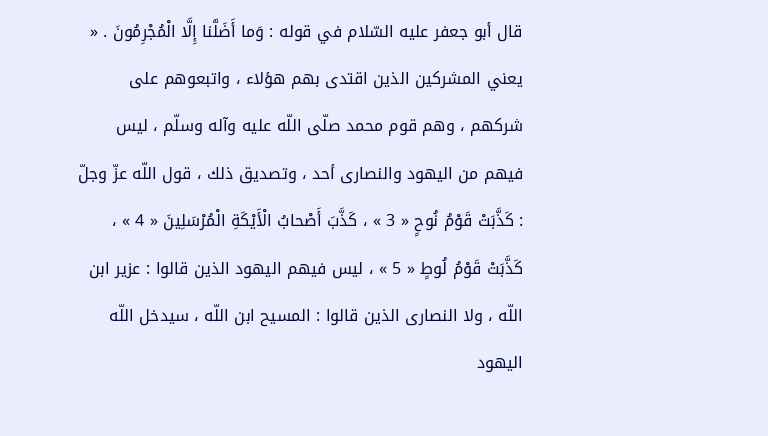قال أبو جعفر عليه السّلام في قوله : وَما أَضَلَّنا إِلَّا الْمُجْرِمُونَ . « يعني المشركين الذين اقتدى بهم هؤلاء ، واتبعوهم على شركهم ، وهم قوم محمد صلّى اللّه عليه وآله وسلّم ، ليس فيهم من اليهود والنصارى أحد ، وتصديق ذلك ، قول اللّه عزّ وجلّ : كَذَّبَتْ قَوْمُ نُوحٍ « 3 » ، كَذَّبَ أَصْحابُ الْأَيْكَةِ الْمُرْسَلِينَ « 4 » ، كَذَّبَتْ قَوْمُ لُوطٍ « 5 » ، ليس فيهم اليهود الذين قالوا : عزير ابن اللّه ، ولا النصارى الذين قالوا : المسيح ابن اللّه ، سيدخل اللّه اليهود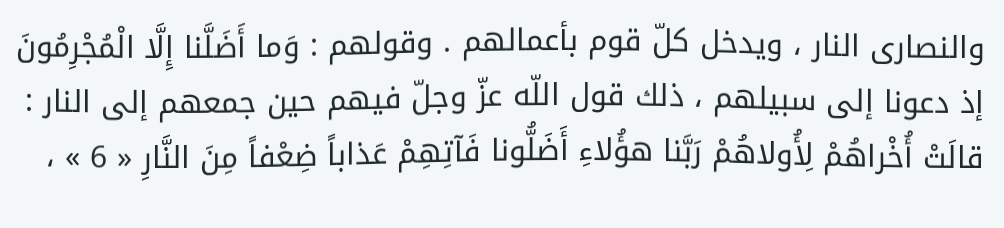والنصارى النار ، ويدخل كلّ قوم بأعمالهم . وقولهم : وَما أَضَلَّنا إِلَّا الْمُجْرِمُونَ إذ دعونا إلى سبيلهم ، ذلك قول اللّه عزّ وجلّ فيهم حين جمعهم إلى النار : قالَتْ أُخْراهُمْ لِأُولاهُمْ رَبَّنا هؤُلاءِ أَضَلُّونا فَآتِهِمْ عَذاباً ضِعْفاً مِنَ النَّارِ « 6 » ،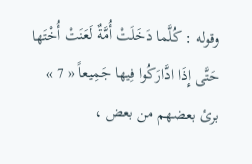وقوله : كُلَّما دَخَلَتْ أُمَّةٌ لَعَنَتْ أُخْتَها حَتَّى إِذَا ادَّارَكُوا فِيها جَمِيعاً « 7 » برئ بعضهم من بعض ،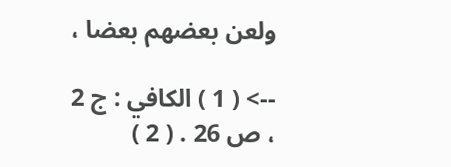ولعن بعضهم بعضا ،

--> ( 1 ) الكافي : ج 2 ، ص 26 . ( 2 )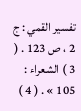تفسير القمي : ج 2 ، ص 123 . ( 3 ) الشعراء : 105 » . ( 4 )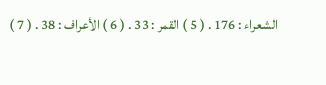الشعراء : 176 . ( 5 ) القمر : 33 . ( 6 ) الأعراف : 38 . ( 7 )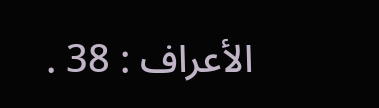الأعراف : 38 .